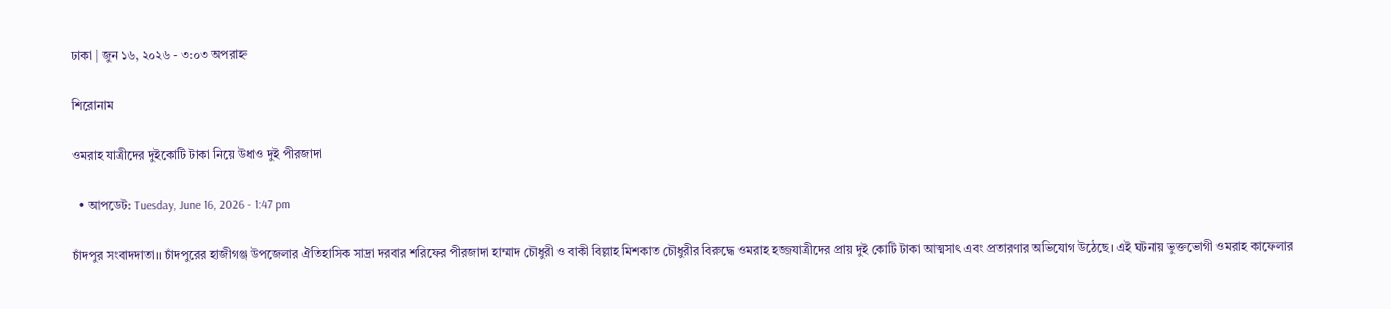ঢাকা | জুন ১৬, ২০২৬ - ৩:০৩ অপরাহ্ন

শিরোনাম

ওমরাহ যাত্রীদের দুইকোটি টাকা নিয়ে উধাও দুই পীরজাদা

  • আপডেট: Tuesday, June 16, 2026 - 1:47 pm

চাঁদপুর সংবাদদাতা।। চাঁদপুরের হাজীগঞ্জ উপজেলার ঐতিহাসিক সাদ্রা দরবার শরিফের পীরজাদা হাম্মাদ চৌধুরী ও বাকী বিল্লাহ মিশকাত চৌধুরীর বিরুদ্ধে ওমরাহ হজ্জযাত্রীদের প্রায় দুই কোটি টাকা আত্মসাৎ এবং প্রতারণার অভিযোগ উঠেছে। এই ঘটনায় ভুক্তভোগী ওমরাহ কাফেলার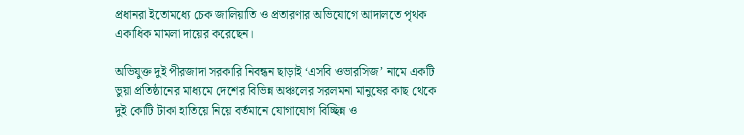প্রধানরা ইতোমধ্যে চেক জালিয়াতি ও প্রতারণার অভিযোগে আদালতে পৃথক একাধিক মামলা দায়ের করেছেন।

অভিযুক্ত দুই পীরজাদা সরকারি নিবন্ধন ছাড়াই ‘এসবি ওভারসিজ’ নামে একটি ভুয়া প্রতিষ্ঠানের মাধ্যমে দেশের বিভিন্ন অঞ্চলের সরলমনা মানুষের কাছ থেকে দুই কোটি টাকা হাতিয়ে নিয়ে বর্তমানে যোগাযোগ বিচ্ছিন্ন ও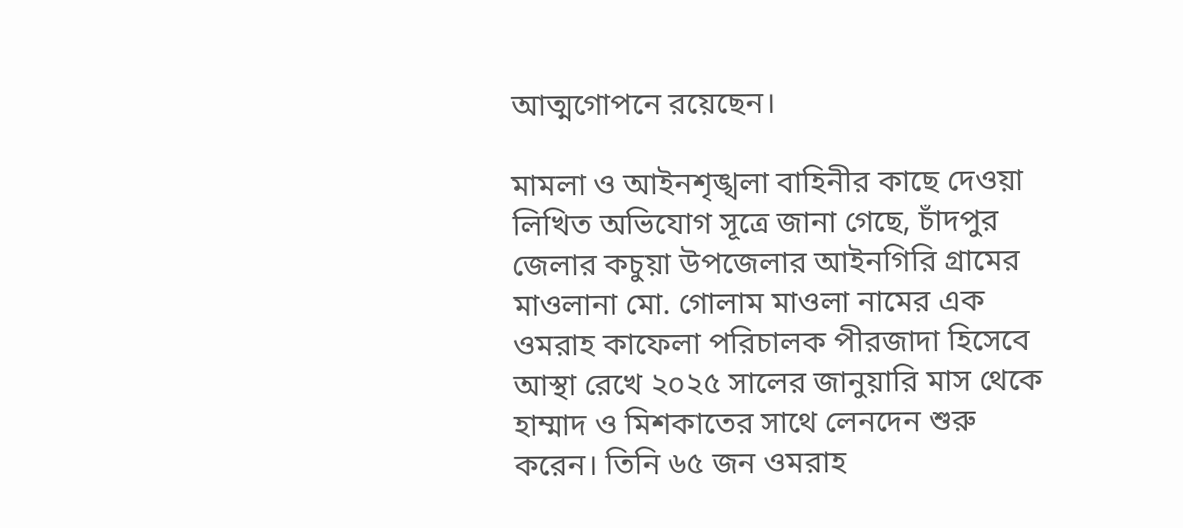আত্মগোপনে রয়েছেন।

মামলা ও আইনশৃঙ্খলা বাহিনীর কাছে দেওয়া লিখিত অভিযোগ সূত্রে জানা গেছে, চাঁদপুর জেলার কচুয়া উপজেলার আইনগিরি গ্রামের মাওলানা মো. গোলাম মাওলা নামের এক ওমরাহ কাফেলা পরিচালক পীরজাদা হিসেবে আস্থা রেখে ২০২৫ সালের জানুয়ারি মাস থেকে হাম্মাদ ও মিশকাতের সাথে লেনদেন শুরু করেন। তিনি ৬৫ জন ওমরাহ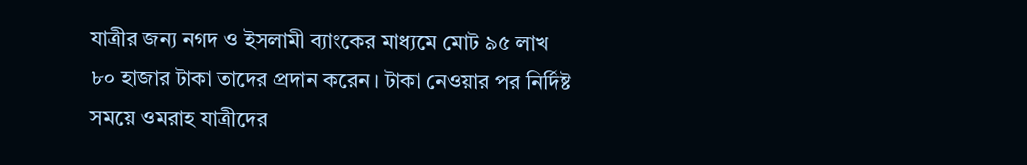যাত্রীর জন্য নগদ ও ইসলামী ব্যাংকের মাধ্যমে মোট ৯৫ লাখ ৮০ হাজার টাকা তাদের প্রদান করেন। টাকা নেওয়ার পর নির্দিষ্ট সময়ে ওমরাহ যাত্রীদের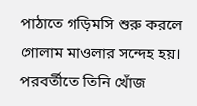পাঠাতে গড়িমসি শুরু করলে গোলাম মাওলার সন্দেহ হয়। পরবর্তীতে তিনি খোঁজ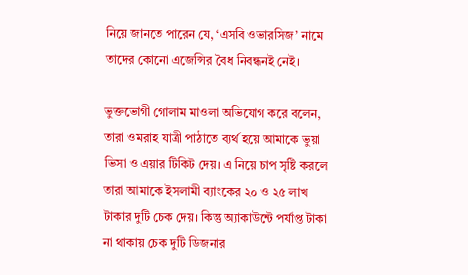নিয়ে জানতে পারেন যে, ‘এসবি ওভারসিজ’ নামে তাদের কোনো এজেন্সির বৈধ নিবন্ধনই নেই।

ভুক্তভোগী গোলাম মাওলা অভিযোগ করে বলেন, তারা ওমরাহ যাত্রী পাঠাতে ব্যর্থ হয়ে আমাকে ভুয়া ভিসা ও এয়ার টিকিট দেয়। এ নিয়ে চাপ সৃষ্টি করলে তারা আমাকে ইসলামী ব্যাংকের ২০ ও ২৫ লাখ টাকার দুটি চেক দেয়। কিন্তু অ্যাকাউন্টে পর্যাপ্ত টাকা না থাকায় চেক দুটি ডিজনার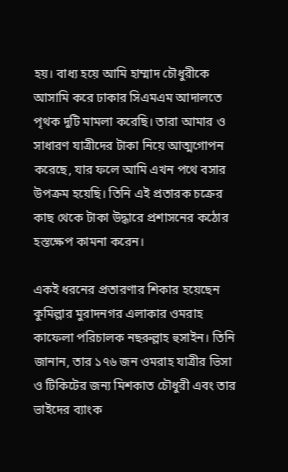হয়। বাধ্য হয়ে আমি হাম্মাদ চৌধুরীকে আসামি করে ঢাকার সিএমএম আদালতে পৃথক দুটি মামলা করেছি। তারা আমার ও সাধারণ যাত্রীদের টাকা নিয়ে আত্মগোপন করেছে, যার ফলে আমি এখন পথে বসার উপক্রম হয়েছি। তিনি এই প্রতারক চক্রের কাছ থেকে টাকা উদ্ধারে প্রশাসনের কঠোর হস্তক্ষেপ কামনা করেন।

একই ধরনের প্রতারণার শিকার হয়েছেন কুমিল্লার মুরাদনগর এলাকার ওমরাহ কাফেলা পরিচালক নছরুল্লাহ হুসাইন। তিনি জানান, তার ১৭৬ জন ওমরাহ যাত্রীর ভিসা ও টিকিটের জন্য মিশকাত চৌধুরী এবং তার ভাইদের ব্যাংক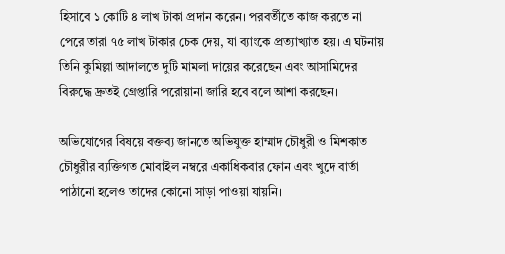হিসাবে ১ কোটি ৪ লাখ টাকা প্রদান করেন। পরবর্তীতে কাজ করতে না পেরে তারা ৭৫ লাখ টাকার চেক দেয়, যা ব্যাংকে প্রত্যাখ্যাত হয়। এ ঘটনায় তিনি কুমিল্লা আদালতে দুটি মামলা দায়ের করেছেন এবং আসামিদের বিরুদ্ধে দ্রুতই গ্রেপ্তারি পরোয়ানা জারি হবে বলে আশা করছেন।

অভিযোগের বিষয়ে বক্তব্য জানতে অভিযুক্ত হাম্মাদ চৌধুরী ও মিশকাত চৌধুরীর ব্যক্তিগত মোবাইল নম্বরে একাধিকবার ফোন এবং খুদে বার্তা পাঠানো হলেও তাদের কোনো সাড়া পাওয়া যায়নি।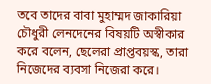তবে তাদের বাবা মুহাম্মদ জাকারিয়া চৌধুরী লেনদেনের বিষয়টি অস্বীকার করে বলেন, ছেলেরা প্রাপ্তবয়স্ক, তারা নিজেদের ব্যবসা নিজেরা করে।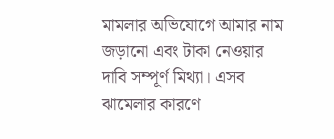মামলার অভিযোগে আমার নাম জড়ানো এবং টাকা নেওয়ার দাবি সম্পূর্ণ মিথ্যা। এসব ঝামেলার কারণে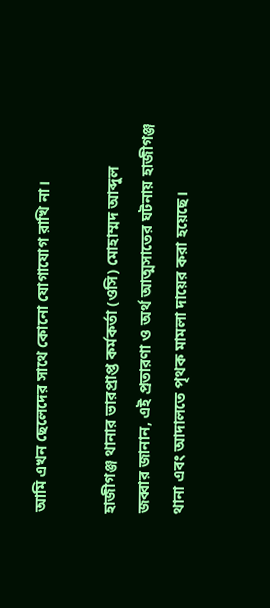আমি এখন ছেলেদের সাথে কোনো যোগাযোগ রাখি না।

হাজীগঞ্জ থানার ভারপ্রাপ্ত কর্মকর্তা (ওসি) মোহাম্মদ আব্দুল জব্বার জানান, এই প্রতারণা ও অর্থ আত্মসাতের ঘটনায় হাজীগঞ্জ থানা এবং আদালতে পৃথক মামলা দায়ের করা হয়েছে।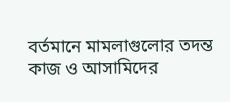বর্তমানে মামলাগুলোর তদন্ত কাজ ও আসামিদের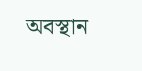অবস্থান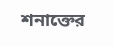শনাক্তের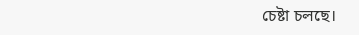চেষ্টা চলছে।